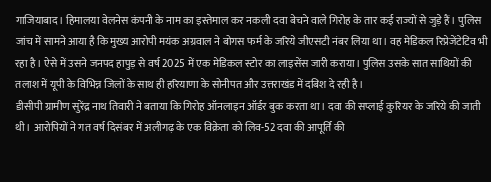गाजियाबाद। हिमालया वेलनेस कंपनी के नाम का इस्तेमाल कर नकली दवा बेचने वाले गिरोह के तार कई राज्यों से जुड़े हैं। पुलिस जांच में सामने आया है कि मुख्य आरोपी मयंक अग्रवाल ने बोगस फर्म के जरिये जीएसटी नंबर लिया था। वह मेडिकल रिप्रेजेंटेटिव भी रहा है। ऐसे में उसने जनपद हापुड़ से वर्ष 2025 में एक मेडिकल स्टोर का लाइसेंस जारी कराया। पुलिस उसके सात साथियों की तलाश में यूपी के विभिन्न जिलों के साथ ही हरियाणा के सोनीपत और उत्तराखंड में दबिश दे रही है।
डीसीपी ग्रामीण सुरेंद्र नाथ तिवारी ने बताया कि गिरोह ऑनलाइन ऑर्डर बुक करता था। दवा की सप्लाई कुरियर के जरिये की जाती थी। आरोपियों ने गत वर्ष दिसंबर में अलीगढ़ के एक विक्रेता को लिव-52 दवा की आपूर्ति की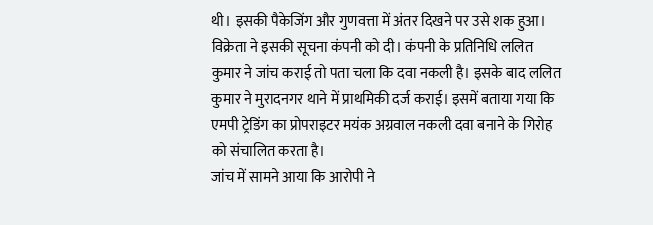थी। इसकी पैकेजिंग और गुणवत्ता में अंतर दिखने पर उसे शक हुआ।
विक्रेता ने इसकी सूचना कंपनी को दी। कंपनी के प्रतिनिधि ललित कुमार ने जांच कराई तो पता चला कि दवा नकली है। इसके बाद ललित कुमार ने मुरादनगर थाने में प्राथमिकी दर्ज कराई। इसमें बताया गया कि एमपी ट्रेडिंग का प्रोपराइटर मयंक अग्रवाल नकली दवा बनाने के गिरोह को संचालित करता है।
जांच में सामने आया कि आरोपी ने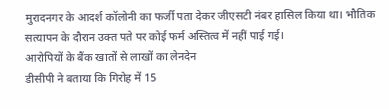मुरादनगर के आदर्श कॉलोनी का फर्जी पता देकर जीएसटी नंबर हासिल किया था। भौतिक सत्यापन के दौरान उक्त पते पर कोई फर्म अस्तित्व में नहीं पाई गई।
आरोपियों के बैंक खातों से लाखों का लेनदेन
डीसीपी ने बताया कि गिरोह में 15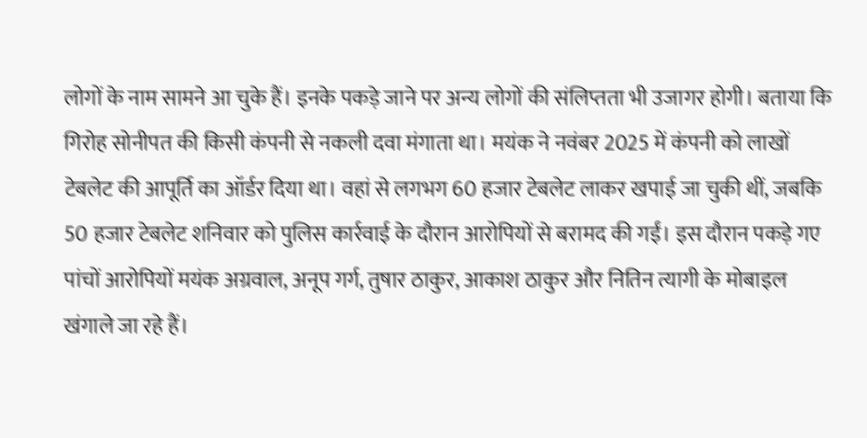लोगों के नाम सामने आ चुके हैं। इनके पकड़े जाने पर अन्य लोगों की संलिप्तता भी उजागर होगी। बताया कि गिरोह सोनीपत की किसी कंपनी से नकली दवा मंगाता था। मयंक ने नवंबर 2025 में कंपनी को लाखों टेबलेट की आपूर्ति का ऑर्डर दिया था। वहां से लगभग 60 हजार टेबलेट लाकर खपाई जा चुकी थीं, जबकि 50 हजार टेबलेट शनिवार को पुलिस कार्रवाई के दौरान आरोपियों से बरामद की गईं। इस दौरान पकड़े गए पांचों आरोपियों मयंक अग्रवाल, अनूप गर्ग, तुषार ठाकुर, आकाश ठाकुर और नितिन त्यागी के मोबाइल खंगाले जा रहे हैं।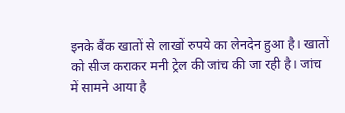इनके बैंक खातों से लाखों रुपये का लेनदेन हुआ है। खातों को सीज कराकर मनी ट्रेल की जांच की जा रही है। जांच में सामने आया है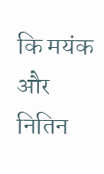कि मयंक और नितिन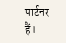पार्टनर हैं।